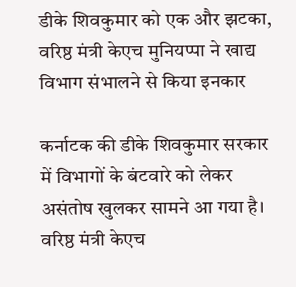डीके शिवकुमार को एक और झटका, वरिष्ठ मंत्री केएच मुनियप्पा ने खाद्य विभाग संभालने से किया इनकार

कर्नाटक की डीके शिवकुमार सरकार में विभागों के बंटवारे को लेकर असंतोष खुलकर सामने आ गया है। वरिष्ठ मंत्री केएच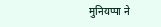मुनियप्पा ने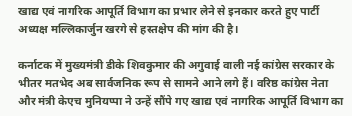खाद्य एवं नागरिक आपूर्ति विभाग का प्रभार लेने से इनकार करते हुए पार्टी अध्यक्ष मल्लिकार्जुन खरगे से हस्तक्षेप की मांग की है।

कर्नाटक में मुख्यमंत्री डीके शिवकुमार की अगुवाई वाली नई कांग्रेस सरकार के भीतर मतभेद अब सार्वजनिक रूप से सामने आने लगे हैं। वरिष्ठ कांग्रेस नेता और मंत्री केएच मुनियप्पा ने उन्हें सौंपे गए खाद्य एवं नागरिक आपूर्ति विभाग का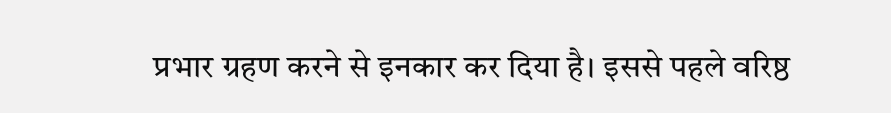प्रभार ग्रहण करने से इनकार कर दिया है। इससे पहले वरिष्ठ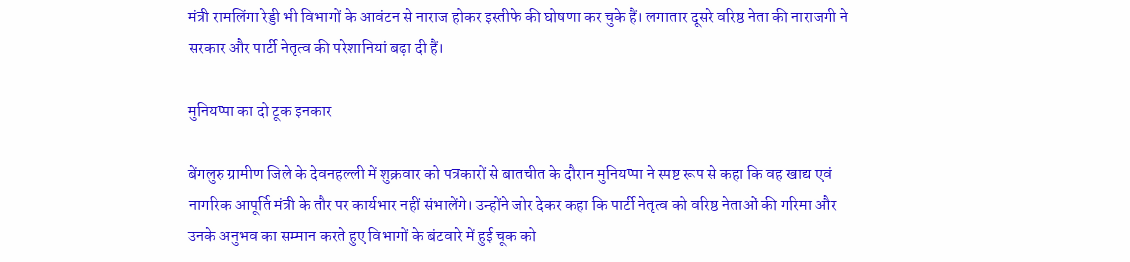मंत्री रामलिंगा रेड्डी भी विभागों के आवंटन से नाराज होकर इस्तीफे की घोषणा कर चुके हैं। लगातार दूसरे वरिष्ठ नेता की नाराजगी ने सरकार और पार्टी नेतृत्व की परेशानियां बढ़ा दी हैं।

मुनियप्पा का दो टूक इनकार

बेंगलुरु ग्रामीण जिले के देवनहल्ली में शुक्रवार को पत्रकारों से बातचीत के दौरान मुनियप्पा ने स्पष्ट रूप से कहा कि वह खाद्य एवं नागरिक आपूर्ति मंत्री के तौर पर कार्यभार नहीं संभालेंगे। उन्होंने जोर देकर कहा कि पार्टी नेतृत्व को वरिष्ठ नेताओं की गरिमा और उनके अनुभव का सम्मान करते हुए विभागों के बंटवारे में हुई चूक को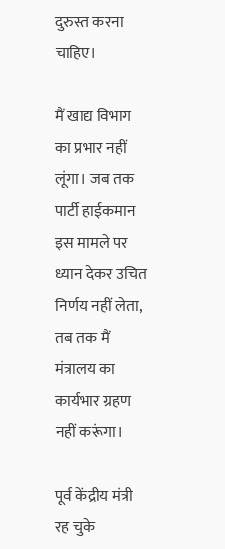दुरुस्त करना चाहिए।

मैं खाद्य विभाग का प्रभार नहीं लूंगा। जब तक पार्टी हाईकमान इस मामले पर ध्यान देकर उचित निर्णय नहीं लेता, तब तक मैं मंत्रालय का कार्यभार ग्रहण नहीं करूंगा।

पूर्व केंद्रीय मंत्री रह चुके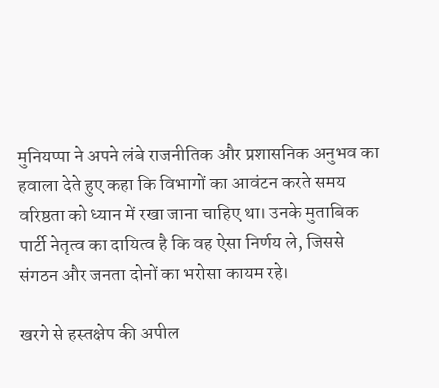मुनियप्पा ने अपने लंबे राजनीतिक और प्रशासनिक अनुभव का हवाला देते हुए कहा कि विभागों का आवंटन करते समय वरिष्ठता को ध्यान में रखा जाना चाहिए था। उनके मुताबिक पार्टी नेतृत्व का दायित्व है कि वह ऐसा निर्णय ले, जिससे संगठन और जनता दोनों का भरोसा कायम रहे।

खरगे से हस्तक्षेप की अपील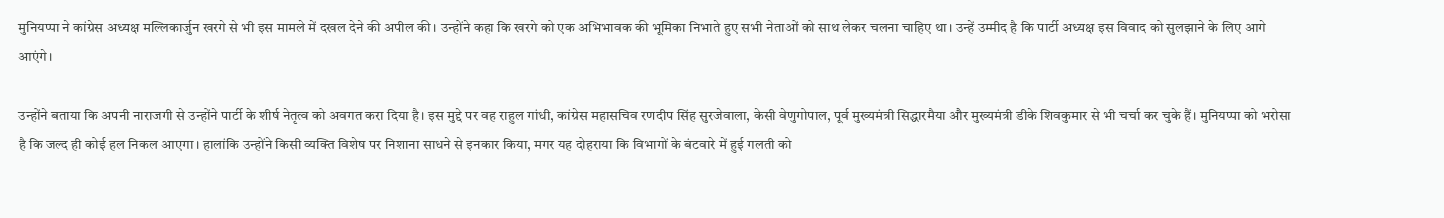मुनियप्पा ने कांग्रेस अध्यक्ष मल्लिकार्जुन खरगे से भी इस मामले में दखल देने की अपील की। उन्होंने कहा कि खरगे को एक अभिभावक की भूमिका निभाते हुए सभी नेताओं को साथ लेकर चलना चाहिए था। उन्हें उम्मीद है कि पार्टी अध्यक्ष इस विवाद को सुलझाने के लिए आगे आएंगे।

उन्होंने बताया कि अपनी नाराजगी से उन्होंने पार्टी के शीर्ष नेतृत्व को अवगत करा दिया है। इस मुद्दे पर वह राहुल गांधी, कांग्रेस महासचिव रणदीप सिंह सुरजेवाला, केसी वेणुगोपाल, पूर्व मुख्यमंत्री सिद्धारमैया और मुख्यमंत्री डीके शिवकुमार से भी चर्चा कर चुके हैं। मुनियप्पा को भरोसा है कि जल्द ही कोई हल निकल आएगा। हालांकि उन्होंने किसी व्यक्ति विशेष पर निशाना साधने से इनकार किया, मगर यह दोहराया कि विभागों के बंटवारे में हुई गलती को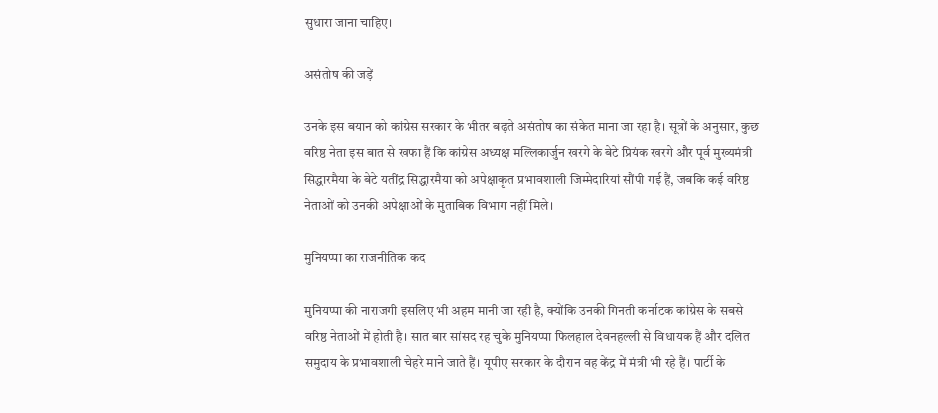सुधारा जाना चाहिए।

असंतोष की जड़ें

उनके इस बयान को कांग्रेस सरकार के भीतर बढ़ते असंतोष का संकेत माना जा रहा है। सूत्रों के अनुसार, कुछ वरिष्ठ नेता इस बात से खफा हैं कि कांग्रेस अध्यक्ष मल्लिकार्जुन खरगे के बेटे प्रियंक खरगे और पूर्व मुख्यमंत्री सिद्धारमैया के बेटे यतींद्र सिद्धारमैया को अपेक्षाकृत प्रभावशाली जिम्मेदारियां सौंपी गई हैं, जबकि कई वरिष्ठ नेताओं को उनकी अपेक्षाओं के मुताबिक विभाग नहीं मिले।

मुनियप्पा का राजनीतिक कद

मुनियप्पा की नाराजगी इसलिए भी अहम मानी जा रही है, क्योंकि उनकी गिनती कर्नाटक कांग्रेस के सबसे वरिष्ठ नेताओं में होती है। सात बार सांसद रह चुके मुनियप्पा फिलहाल देवनहल्ली से विधायक हैं और दलित समुदाय के प्रभावशाली चेहरे माने जाते हैं। यूपीए सरकार के दौरान वह केंद्र में मंत्री भी रहे हैं। पार्टी के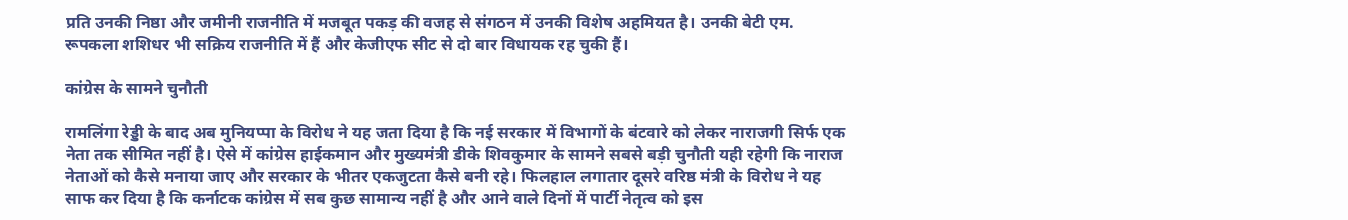प्रति उनकी निष्ठा और जमीनी राजनीति में मजबूत पकड़ की वजह से संगठन में उनकी विशेष अहमियत है। उनकी बेटी एम. रूपकला शशिधर भी सक्रिय राजनीति में हैं और केजीएफ सीट से दो बार विधायक रह चुकी हैं।

कांग्रेस के सामने चुनौती

रामलिंगा रेड्डी के बाद अब मुनियप्पा के विरोध ने यह जता दिया है कि नई सरकार में विभागों के बंटवारे को लेकर नाराजगी सिर्फ एक नेता तक सीमित नहीं है। ऐसे में कांग्रेस हाईकमान और मुख्यमंत्री डीके शिवकुमार के सामने सबसे बड़ी चुनौती यही रहेगी कि नाराज नेताओं को कैसे मनाया जाए और सरकार के भीतर एकजुटता कैसे बनी रहे। फिलहाल लगातार दूसरे वरिष्ठ मंत्री के विरोध ने यह साफ कर दिया है कि कर्नाटक कांग्रेस में सब कुछ सामान्य नहीं है और आने वाले दिनों में पार्टी नेतृत्व को इस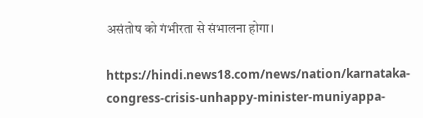असंतोष को गंभीरता से संभालना होगा।

https://hindi.news18.com/news/nation/karnataka-congress-crisis-unhappy-minister-muniyappa-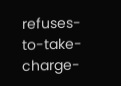refuses-to-take-charge-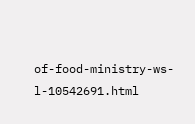of-food-ministry-ws-l-10542691.html